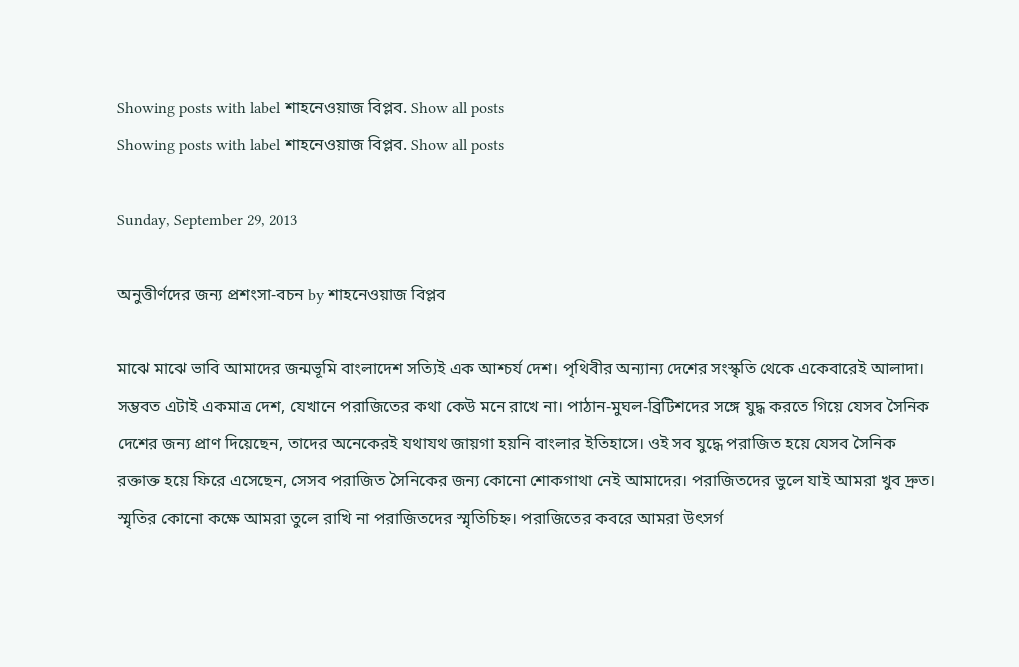Showing posts with label শাহনেওয়াজ বিপ্লব. Show all posts
Showing posts with label শাহনেওয়াজ বিপ্লব. Show all posts

Sunday, September 29, 2013

অনুত্তীর্ণদের জন্য প্রশংসা-বচন by শাহনেওয়াজ বিপ্লব

মাঝে মাঝে ভাবি আমাদের জন্মভূমি বাংলাদেশ সত্যিই এক আশ্চর্য দেশ। পৃথিবীর অন্যান্য দেশের সংস্কৃতি থেকে একেবারেই আলাদা। সম্ভবত এটাই একমাত্র দেশ, যেখানে পরাজিতের কথা কেউ মনে রাখে না। পাঠান-মুঘল-ব্রিটিশদের সঙ্গে যুদ্ধ করতে গিয়ে যেসব সৈনিক দেশের জন্য প্রাণ দিয়েছেন, তাদের অনেকেরই যথাযথ জায়গা হয়নি বাংলার ইতিহাসে। ওই সব যুদ্ধে পরাজিত হয়ে যেসব সৈনিক রক্তাক্ত হয়ে ফিরে এসেছেন, সেসব পরাজিত সৈনিকের জন্য কোনো শোকগাথা নেই আমাদের। পরাজিতদের ভুলে যাই আমরা খুব দ্রুত। স্মৃতির কোনো কক্ষে আমরা তুলে রাখি না পরাজিতদের স্মৃতিচিহ্ন। পরাজিতের কবরে আমরা উৎসর্গ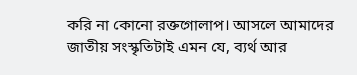করি না কোনো রক্তগোলাপ। আসলে আমাদের জাতীয় সংস্কৃতিটাই এমন যে, ব্যর্থ আর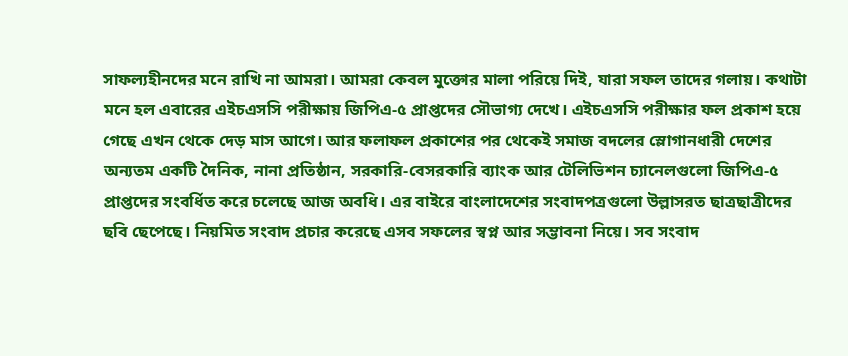সাফল্যহীনদের মনে রাখি না আমরা। আমরা কেবল মুক্তোর মালা পরিয়ে দিই, যারা সফল তাদের গলায়। কথাটা মনে হল এবারের এইচএসসি পরীক্ষায় জিপিএ-৫ প্রাপ্তদের সৌভাগ্য দেখে। এইচএসসি পরীক্ষার ফল প্রকাশ হয়ে গেছে এখন থেকে দেড় মাস আগে। আর ফলাফল প্রকাশের পর থেকেই সমাজ বদলের স্লোগানধারী দেশের অন্যতম একটি দৈনিক, নানা প্রতিষ্ঠান, সরকারি-বেসরকারি ব্যাংক আর টেলিভিশন চ্যানেলগুলো জিপিএ-৫ প্রাপ্তদের সংবর্ধিত করে চলেছে আজ অবধি। এর বাইরে বাংলাদেশের সংবাদপত্রগুলো উল্লাসরত ছাত্রছাত্রীদের ছবি ছেপেছে। নিয়মিত সংবাদ প্রচার করেছে এসব সফলের স্বপ্ন আর সম্ভাবনা নিয়ে। সব সংবাদ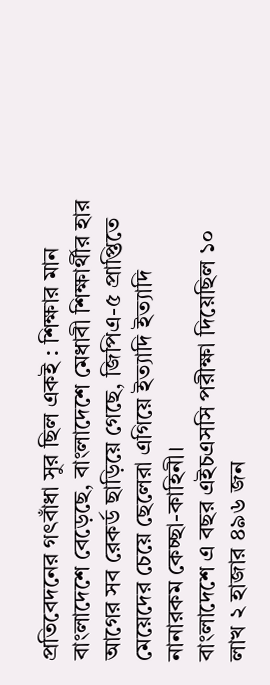প্রতিবেদনের গৎবাঁধা সুর ছিল একই : শিক্ষার মান বাংলাদেশে বেড়েছে, বাংলাদেশে মেধাবী শিক্ষার্থীর হার আগের সব রেকর্ড ছাড়িয়ে গেছে, জিপিএ-৫ প্রাপ্তিতে মেয়েদের চেয়ে ছেলেরা এগিয়ে ইত্যাদি ইত্যাদি নানারকম কেচ্ছা-কাহিনী।
বাংলাদেশে এ বছর এইচএসসি পরীক্ষা দিয়েছিল ১০ লাখ ২ হাজার ৪৯৬ জন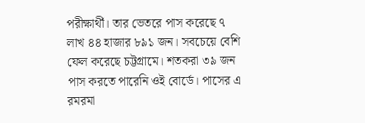পরীক্ষার্থী। তার ভেতরে পাস করেছে ৭ লাখ ৪৪ হাজার ৮৯১ জন। সবচেয়ে বেশি ফেল করেছে চট্টগ্রামে। শতকরা ৩৯ জন পাস করতে পারেনি ওই বোর্ডে। পাসের এ রমরমা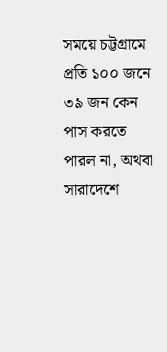সময়ে চট্টগ্রামে প্রতি ১০০ জনে ৩৯ জন কেন পাস করতে পারল না, অথবা সারাদেশে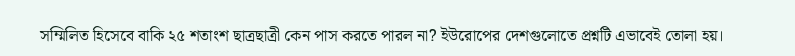সম্মিলিত হিসেবে বাকি ২৫ শতাংশ ছাত্রছাত্রী কেন পাস করতে পারল না? ইউরোপের দেশগুলোতে প্রশ্নটি এভাবেই তোলা হয়।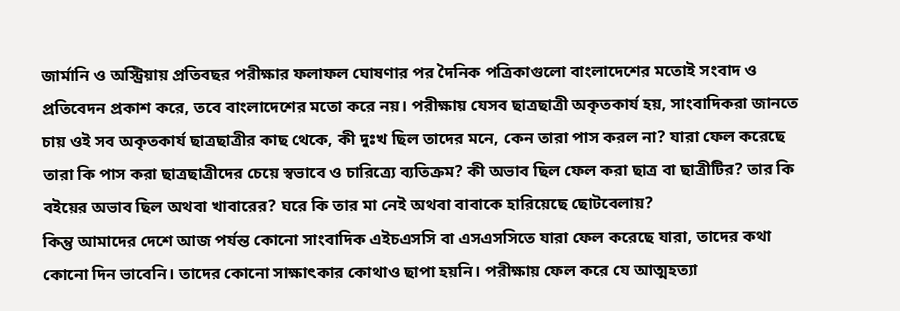জার্মানি ও অস্ট্রিয়ায় প্রতিবছর পরীক্ষার ফলাফল ঘোষণার পর দৈনিক পত্রিকাগুলো বাংলাদেশের মতোই সংবাদ ও প্রতিবেদন প্রকাশ করে, তবে বাংলাদেশের মতো করে নয়। পরীক্ষায় যেসব ছাত্রছাত্রী অকৃতকার্য হয়, সাংবাদিকরা জানতে চায় ওই সব অকৃতকার্য ছাত্রছাত্রীর কাছ থেকে, কী দুঃখ ছিল তাদের মনে, কেন তারা পাস করল না? যারা ফেল করেছে তারা কি পাস করা ছাত্রছাত্রীদের চেয়ে স্বভাবে ও চারিত্র্যে ব্যতিক্রম? কী অভাব ছিল ফেল করা ছাত্র বা ছাত্রীটির? তার কি বইয়ের অভাব ছিল অথবা খাবারের? ঘরে কি তার মা নেই অথবা বাবাকে হারিয়েছে ছোটবেলায়?
কিন্তু আমাদের দেশে আজ পর্যন্ত কোনো সাংবাদিক এইচএসসি বা এসএসসিতে যারা ফেল করেছে যারা, তাদের কথা কোনো দিন ভাবেনি। তাদের কোনো সাক্ষাৎকার কোথাও ছাপা হয়নি। পরীক্ষায় ফেল করে যে আত্মহত্যা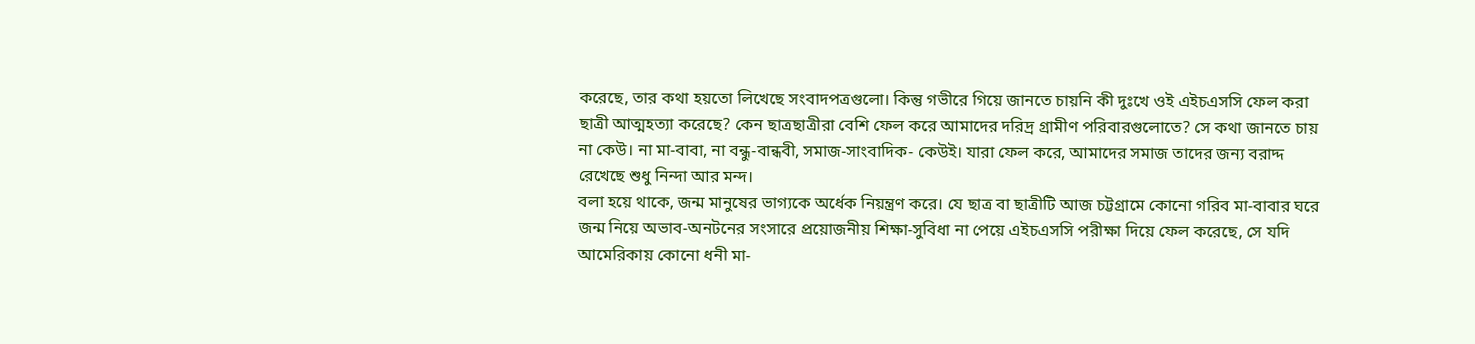করেছে, তার কথা হয়তো লিখেছে সংবাদপত্রগুলো। কিন্তু গভীরে গিয়ে জানতে চায়নি কী দুঃখে ওই এইচএসসি ফেল করা ছাত্রী আত্মহত্যা করেছে? কেন ছাত্রছাত্রীরা বেশি ফেল করে আমাদের দরিদ্র গ্রামীণ পরিবারগুলোতে? সে কথা জানতে চায় না কেউ। না মা-বাবা, না বন্ধু-বান্ধবী, সমাজ-সাংবাদিক- কেউই। যারা ফেল করে, আমাদের সমাজ তাদের জন্য বরাদ্দ রেখেছে শুধু নিন্দা আর মন্দ।
বলা হয়ে থাকে, জন্ম মানুষের ভাগ্যকে অর্ধেক নিয়ন্ত্রণ করে। যে ছাত্র বা ছাত্রীটি আজ চট্টগ্রামে কোনো গরিব মা-বাবার ঘরে জন্ম নিয়ে অভাব-অনটনের সংসারে প্রয়োজনীয় শিক্ষা-সুবিধা না পেয়ে এইচএসসি পরীক্ষা দিয়ে ফেল করেছে, সে যদি আমেরিকায় কোনো ধনী মা-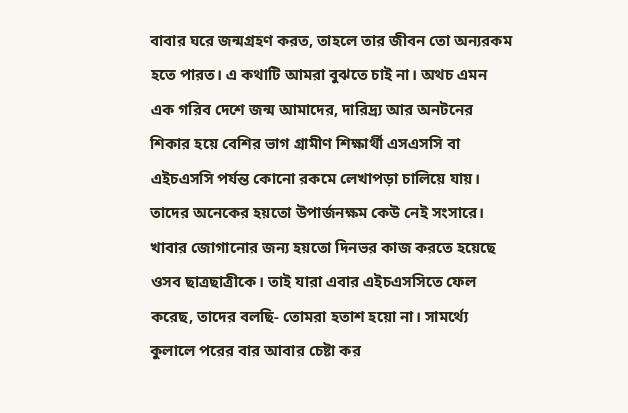বাবার ঘরে জন্মগ্রহণ করত, তাহলে তার জীবন তো অন্যরকম হতে পারত। এ কথাটি আমরা বুঝতে চাই না। অথচ এমন এক গরিব দেশে জন্ম আমাদের, দারিদ্র্য আর অনটনের শিকার হয়ে বেশির ভাগ গ্রামীণ শিক্ষার্থী এসএসসি বা এইচএসসি পর্যন্ত কোনো রকমে লেখাপড়া চালিয়ে যায়। তাদের অনেকের হয়তো উপার্জনক্ষম কেউ নেই সংসারে। খাবার জোগানোর জন্য হয়তো দিনভর কাজ করতে হয়েছে ওসব ছাত্রছাত্রীকে। তাই যারা এবার এইচএসসিতে ফেল করেছ, তাদের বলছি- তোমরা হতাশ হয়ো না। সামর্থ্যে কুলালে পরের বার আবার চেষ্টা কর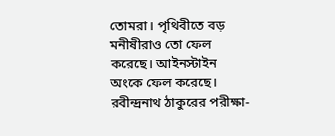তোমরা। পৃথিবীতে বড় মনীষীরাও তো ফেল করেছে। আইনস্টাইন অংকে ফেল করেছে। রবীন্দ্রনাথ ঠাকুরের পরীক্ষা-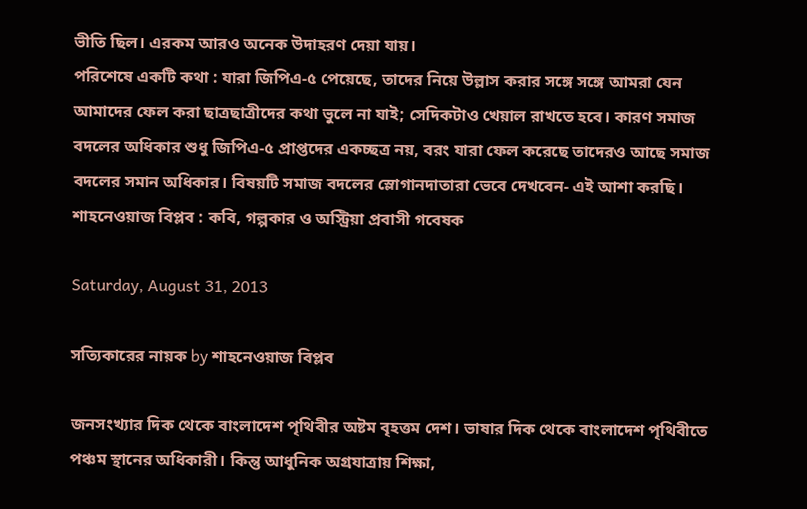ভীতি ছিল। এরকম আরও অনেক উদাহরণ দেয়া যায়।
পরিশেষে একটি কথা : যারা জিপিএ-৫ পেয়েছে, তাদের নিয়ে উল্লাস করার সঙ্গে সঙ্গে আমরা যেন আমাদের ফেল করা ছাত্রছাত্রীদের কথা ভুলে না যাই; সেদিকটাও খেয়াল রাখতে হবে। কারণ সমাজ বদলের অধিকার শুধু জিপিএ-৫ প্রাপ্তদের একচ্ছত্র নয়, বরং যারা ফেল করেছে তাদেরও আছে সমাজ বদলের সমান অধিকার। বিষয়টি সমাজ বদলের স্লোগানদাতারা ভেবে দেখবেন- এই আশা করছি।
শাহনেওয়াজ বিপ্লব : কবি, গল্পকার ও অস্ট্রিয়া প্রবাসী গবেষক

Saturday, August 31, 2013

সত্যিকারের নায়ক by শাহনেওয়াজ বিপ্লব

জনসংখ্যার দিক থেকে বাংলাদেশ পৃথিবীর অষ্টম বৃহত্তম দেশ। ভাষার দিক থেকে বাংলাদেশ পৃথিবীতে পঞ্চম স্থানের অধিকারী। কিন্তু আধুনিক অগ্রযাত্রায় শিক্ষা,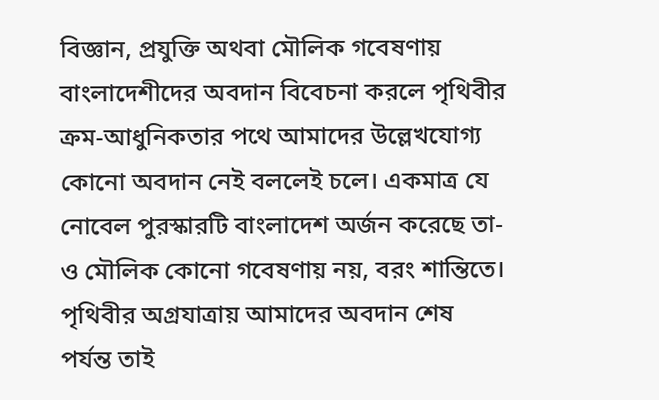বিজ্ঞান, প্রযুক্তি অথবা মৌলিক গবেষণায় বাংলাদেশীদের অবদান বিবেচনা করলে পৃথিবীর ক্রম-আধুনিকতার পথে আমাদের উল্লেখযোগ্য কোনো অবদান নেই বললেই চলে। একমাত্র যে নোবেল পুরস্কারটি বাংলাদেশ অর্জন করেছে তা-ও মৌলিক কোনো গবেষণায় নয়, বরং শান্তিতে। পৃথিবীর অগ্রযাত্রায় আমাদের অবদান শেষ পর্যন্ত তাই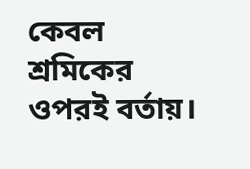কেবল শ্রমিকের ওপরই বর্তায়।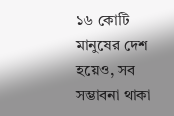১৬ কোটি মানুষের দেশ হয়েও, সব সম্ভাবনা থাকা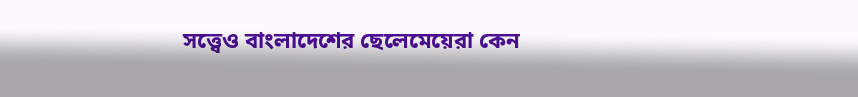সত্ত্বেও বাংলাদেশের ছেলেমেয়েরা কেন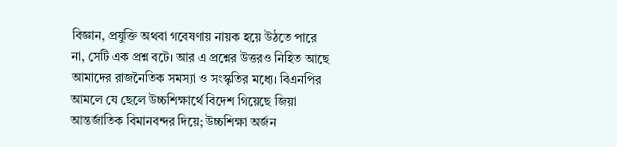বিজ্ঞান, প্রযুক্তি অথবা গবেষণায় নায়ক হয়ে উঠতে পারে না, সেটি এক প্রশ্ন বটে। আর এ প্রশ্নের উত্তরও নিহিত আছে আমাদের রাজনৈতিক সমস্যা ও সংস্কৃতির মধ্যে। বিএনপির আমলে যে ছেলে উচ্চশিক্ষার্থে বিদেশ গিয়েছে জিয়া আন্তর্জাতিক বিমানবন্দর দিয়ে; উচ্চশিক্ষা অর্জন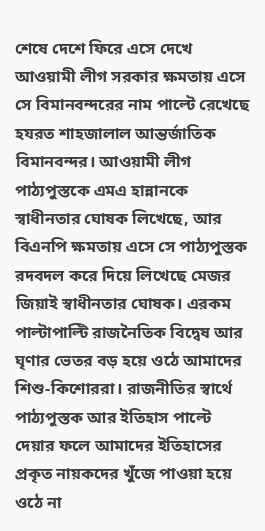শেষে দেশে ফিরে এসে দেখে আওয়ামী লীগ সরকার ক্ষমতায় এসে সে বিমানবন্দরের নাম পাল্টে রেখেছে হযরত শাহজালাল আন্তর্জাতিক বিমানবন্দর। আওয়ামী লীগ পাঠ্যপুস্তকে এমএ হান্নানকে স্বাধীনতার ঘোষক লিখেছে, আর বিএনপি ক্ষমতায় এসে সে পাঠ্যপুস্তক রদবদল করে দিয়ে লিখেছে মেজর জিয়াই স্বাধীনতার ঘোষক। এরকম পাল্টাপাল্টি রাজনৈতিক বিদ্বেষ আর ঘৃণার ভেতর বড় হয়ে ওঠে আমাদের শিশু-কিশোররা। রাজনীতির স্বার্থে পাঠ্যপুস্তক আর ইতিহাস পাল্টে দেয়ার ফলে আমাদের ইতিহাসের প্রকৃত নায়কদের খুঁজে পাওয়া হয়ে ওঠে না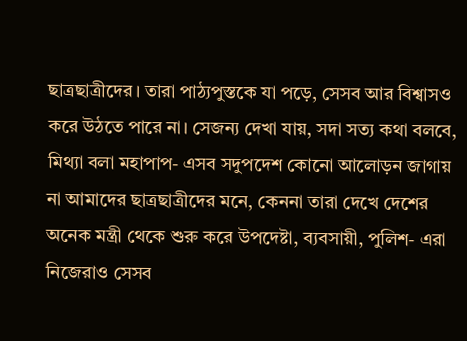ছাত্রছাত্রীদের। তারা পাঠ্যপুস্তকে যা পড়ে, সেসব আর বিশ্বাসও করে উঠতে পারে না। সেজন্য দেখা যায়, সদা সত্য কথা বলবে, মিথ্যা বলা মহাপাপ- এসব সদুপদেশ কোনো আলোড়ন জাগায় না আমাদের ছাত্রছাত্রীদের মনে, কেননা তারা দেখে দেশের অনেক মন্ত্রী থেকে শুরু করে উপদেষ্টা, ব্যবসায়ী, পুলিশ- এরা নিজেরাও সেসব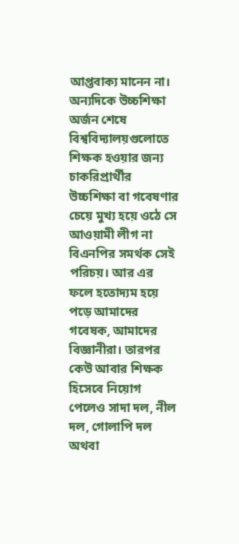আপ্তবাক্য মানেন না।
অন্যদিকে উচ্চশিক্ষা অর্জন শেষে বিশ্ববিদ্যালয়গুলোতে শিক্ষক হওয়ার জন্য চাকরিপ্রার্থীর উচ্চশিক্ষা বা গবেষণার চেয়ে মুখ্য হয়ে ওঠে সে আওয়ামী লীগ না বিএনপির সমর্থক সেই পরিচয়। আর এর ফলে হতোদ্যম হয়ে পড়ে আমাদের গবেষক, আমাদের বিজ্ঞানীরা। তারপর কেউ আবার শিক্ষক হিসেবে নিয়োগ পেলেও সাদা দল, নীল দল, গোলাপি দল অথবা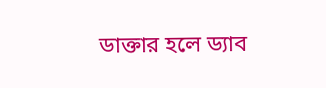ডাক্তার হলে ড্যাব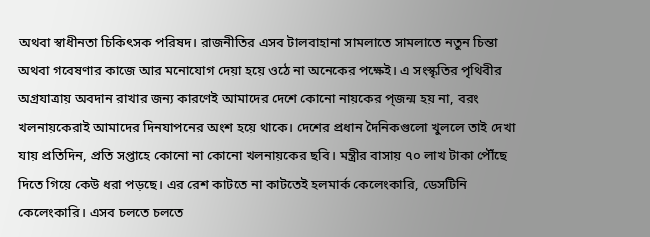অথবা স্বাধীনতা চিকিৎসক পরিষদ। রাজনীতির এসব টালবাহানা সামলাতে সামলাতে নতুন চিন্তা অথবা গবেষণার কাজে আর মনোযোগ দেয়া হয়ে ওঠে না অনেকের পক্ষেই। এ সংস্কৃতির পৃথিবীর অগ্রযাত্রায় অবদান রাখার জন্য কারণেই আমাদের দেশে কোনো নায়কের প্জন্ম হয় না, বরং খলনায়কেরাই আমাদের দিনযাপনের অংশ হয়ে থাকে। দেশের প্রধান দৈনিকগুলো খুললে তাই দেখা যায় প্রতিদিন, প্রতি সপ্তাহে কোনো না কোনো খলনায়কের ছবি। মন্ত্রীর বাসায় ৭০ লাখ টাকা পৌঁছে দিতে গিয়ে কেউ ধরা পড়ছে। এর রেশ কাটতে না কাটতেই হলমার্ক কেলেংকারি, ডেসটিনি কেলেংকারি। এসব চলতে চলতে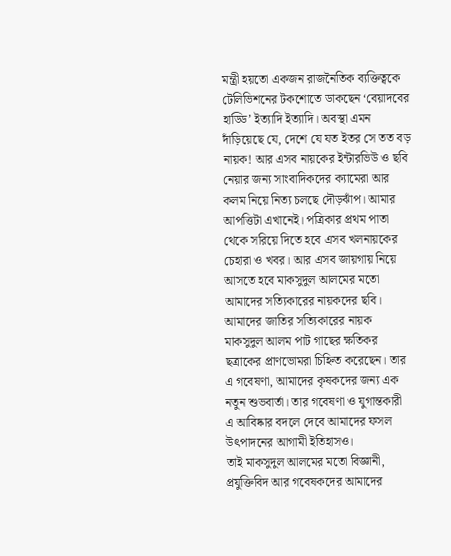মন্ত্রী হয়তো একজন রাজনৈতিক ব্যক্তিত্বকে টেলিভিশনের টকশোতে ডাকছেন ‘বেয়াদবের হাড্ডি’ ইত্যাদি ইত্যাদি। অবস্থা এমন দাঁড়িয়েছে যে, দেশে যে যত ইতর সে তত বড় নায়ক! আর এসব নায়কের ইন্টারভিউ ও ছবি নেয়ার জন্য সাংবাদিকদের ক্যামেরা আর কলম নিয়ে নিত্য চলছে দৌড়ঝাঁপ। আমার আপত্তিটা এখানেই। পত্রিকার প্রথম পাতা থেকে সরিয়ে দিতে হবে এসব খলনায়কের চেহারা ও খবর। আর এসব জায়গায় নিয়ে আসতে হবে মাকসুদুল আলমের মতো আমাদের সত্যিকারের নায়কদের ছবি। আমাদের জাতির সত্যিকারের নায়ক মাকসুদুল আলম পাট গাছের ক্ষতিকর ছত্রাকের প্রাণভোমরা চিহ্নিত করেছেন। তার এ গবেষণা, আমাদের কৃষকদের জন্য এক নতুন শুভবার্তা। তার গবেষণা ও যুগান্তকারী এ আবিষ্কার বদলে দেবে আমাদের ফসল উৎপাদনের আগামী ইতিহাসও।
তাই মাকসুদুল আলমের মতো বিজ্ঞানী, প্রযুক্তিবিদ আর গবেষকদের আমাদের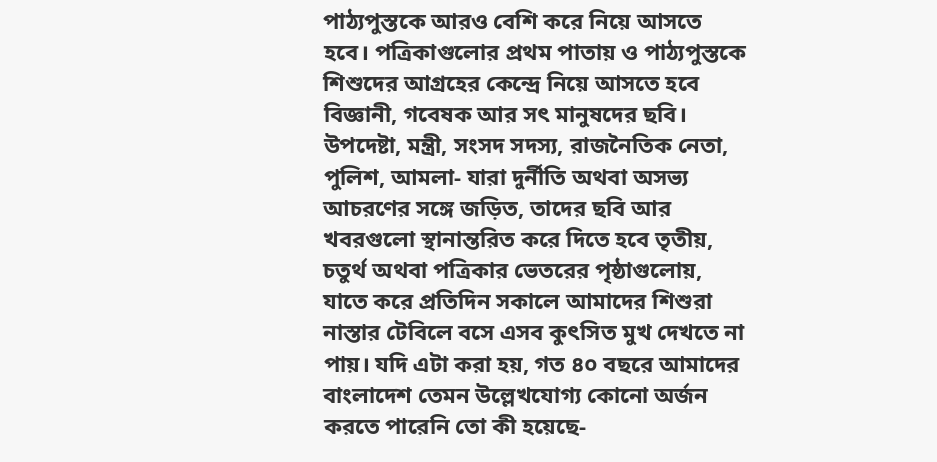পাঠ্যপুস্তকে আরও বেশি করে নিয়ে আসতে হবে। পত্রিকাগুলোর প্রথম পাতায় ও পাঠ্যপুস্তকে শিশুদের আগ্রহের কেন্দ্রে নিয়ে আসতে হবে বিজ্ঞানী, গবেষক আর সৎ মানুষদের ছবি। উপদেষ্টা, মন্ত্রী, সংসদ সদস্য, রাজনৈতিক নেতা, পুলিশ, আমলা- যারা দুর্নীতি অথবা অসভ্য আচরণের সঙ্গে জড়িত, তাদের ছবি আর খবরগুলো স্থানান্তরিত করে দিতে হবে তৃতীয়, চতুর্থ অথবা পত্রিকার ভেতরের পৃষ্ঠাগুলোয়, যাতে করে প্রতিদিন সকালে আমাদের শিশুরা নাস্তার টেবিলে বসে এসব কুৎসিত মুখ দেখতে না পায়। যদি এটা করা হয়, গত ৪০ বছরে আমাদের বাংলাদেশ তেমন উল্লেখযোগ্য কোনো অর্জন করতে পারেনি তো কী হয়েছে-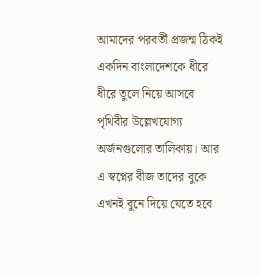আমাদের পরবর্তী প্রজন্ম ঠিকই একদিন বাংলাদেশকে ধীরে ধীরে তুলে নিয়ে আসবে পৃথিবীর উল্লেখযোগ্য অর্জনগুলোর তালিকায়। আর এ স্বপ্নের বীজ তাদের বুকে এখনই বুনে দিয়ে যেতে হবে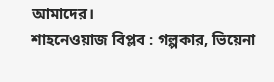আমাদের।
শাহনেওয়াজ বিপ্লব : গল্পকার, ভিয়েনা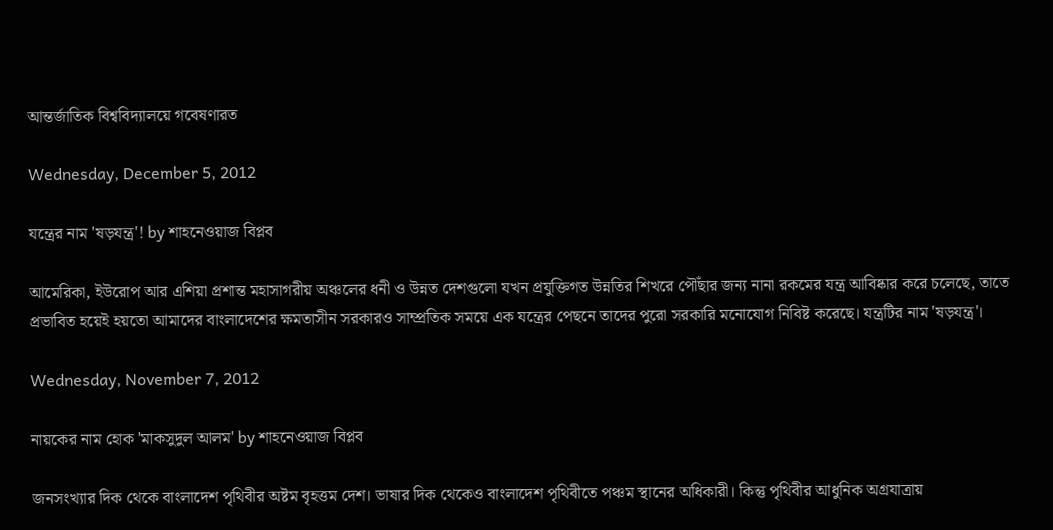আন্তর্জাতিক বিশ্ববিদ্যালয়ে গবেষণারত

Wednesday, December 5, 2012

যন্ত্রের নাম 'ষড়যন্ত্র'! by শাহনেওয়াজ বিপ্লব

আমেরিকা, ইউরোপ আর এশিয়া প্রশান্ত মহাসাগরীয় অঞ্চলের ধনী ও উন্নত দেশগুলো যখন প্রযুক্তিগত উন্নতির শিখরে পৌঁছার জন্য নানা রকমের যন্ত্র আবিষ্কার করে চলেছে, তাতে প্রভাবিত হয়েই হয়তো আমাদের বাংলাদেশের ক্ষমতাসীন সরকারও সাম্প্রতিক সময়ে এক যন্ত্রের পেছনে তাদের পুরো সরকারি মনোযোগ নিবিষ্ট করেছে। যন্ত্রটির নাম 'ষড়যন্ত্র'।

Wednesday, November 7, 2012

নায়কের নাম হোক 'মাকসুদুল আলম' by শাহনেওয়াজ বিপ্লব

জনসংখ্যার দিক থেকে বাংলাদেশ পৃথিবীর অষ্টম বৃহত্তম দেশ। ভাষার দিক থেকেও বাংলাদেশ পৃথিবীতে পঞ্চম স্থানের অধিকারী। কিন্তু পৃথিবীর আধুনিক অগ্রযাত্রায়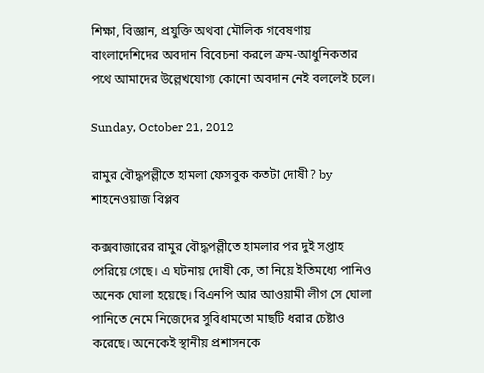শিক্ষা, বিজ্ঞান, প্রযুক্তি অথবা মৌলিক গবেষণায় বাংলাদেশিদের অবদান বিবেচনা করলে ক্রম-আধুনিকতার পথে আমাদের উল্লেখযোগ্য কোনো অবদান নেই বললেই চলে।

Sunday, October 21, 2012

রামুর বৌদ্ধপল্লীতে হামলা ফেসবুক কতটা দোষী? by শাহনেওয়াজ বিপ্লব

কক্সবাজারের রামুর বৌদ্ধপল্লীতে হামলার পর দুই সপ্তাহ পেরিয়ে গেছে। এ ঘটনায় দোষী কে, তা নিয়ে ইতিমধ্যে পানিও অনেক ঘোলা হয়েছে। বিএনপি আর আওয়ামী লীগ সে ঘোলা পানিতে নেমে নিজেদের সুবিধামতো মাছটি ধরার চেষ্টাও করেছে। অনেকেই স্থানীয় প্রশাসনকে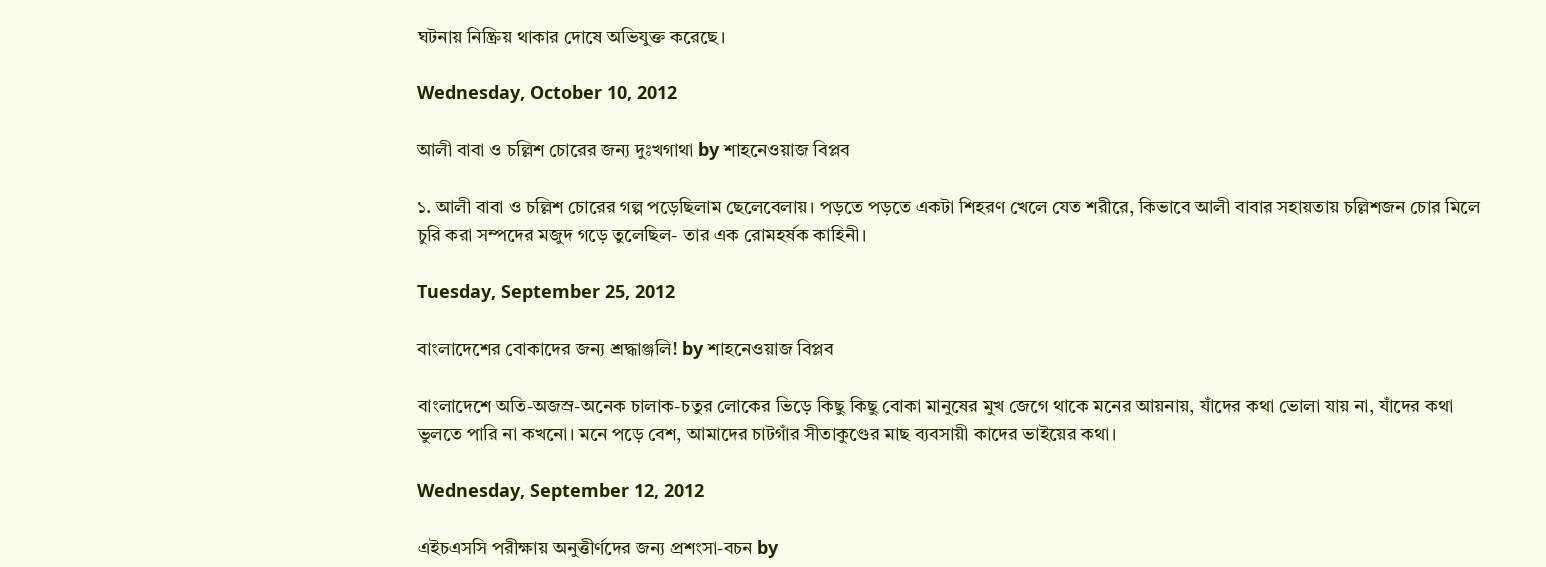ঘটনায় নিষ্ক্রিয় থাকার দোষে অভিযুক্ত করেছে।

Wednesday, October 10, 2012

আলী বাবা ও চল্লিশ চোরের জন্য দুঃখগাথা by শাহনেওয়াজ বিপ্লব

১. আলী বাবা ও চল্লিশ চোরের গল্প পড়েছিলাম ছেলেবেলায়। পড়তে পড়তে একটা শিহরণ খেলে যেত শরীরে, কিভাবে আলী বাবার সহায়তায় চল্লিশজন চোর মিলে চুরি করা সম্পদের মজুদ গড়ে তুলেছিল- তার এক রোমহর্ষক কাহিনী।

Tuesday, September 25, 2012

বাংলাদেশের বোকাদের জন্য শ্রদ্ধাঞ্জলি! by শাহনেওয়াজ বিপ্লব

বাংলাদেশে অতি-অজস্র-অনেক চালাক-চতুর লোকের ভিড়ে কিছু কিছু বোকা মানুষের মুখ জেগে থাকে মনের আয়নায়, যাঁদের কথা ভোলা যায় না, যাঁদের কথা ভুলতে পারি না কখনো। মনে পড়ে বেশ, আমাদের চাটগাঁর সীতাকুণ্ডের মাছ ব্যবসায়ী কাদের ভাইয়ের কথা।

Wednesday, September 12, 2012

এইচএসসি পরীক্ষায় অনুত্তীর্ণদের জন্য প্রশংসা-বচন by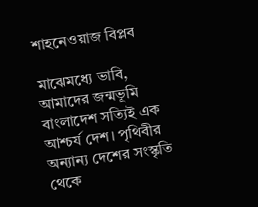শাহনেওয়াজ বিপ্লব

মাঝেমধ্যে ভাবি, আমাদের জন্মভূমি বাংলাদেশ সত্যিই এক আশ্চর্য দেশ। পৃথিবীর অন্যান্য দেশের সংস্কৃতি থেকে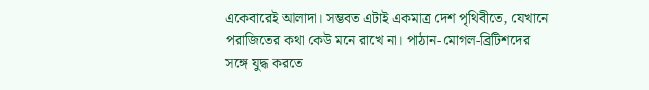একেবারেই আলাদা। সম্ভবত এটাই একমাত্র দেশ পৃথিবীতে, যেখানে পরাজিতের কথা কেউ মনে রাখে না। পাঠান-মোগল-ব্রিটিশদের সঙ্গে যুদ্ধ করতে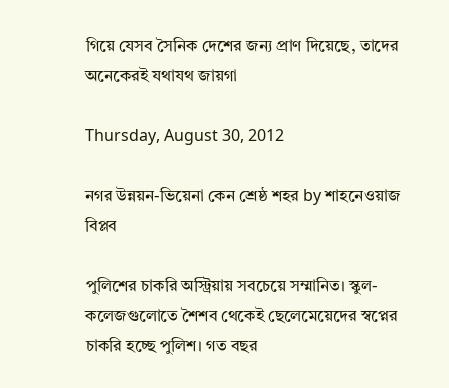গিয়ে যেসব সৈনিক দেশের জন্য প্রাণ দিয়েছে, তাদের অনেকেরই যথাযথ জায়গা

Thursday, August 30, 2012

নগর উন্নয়ন-ভিয়েনা কেন শ্রেষ্ঠ শহর by শাহনেওয়াজ বিপ্লব

পুলিশের চাকরি অস্ট্রিয়ায় সবচেয়ে সম্মানিত। স্কুল-কলেজগুলোতে শৈশব থেকেই ছেলেমেয়েদের স্বপ্নের চাকরি হচ্ছে পুলিশ। গত বছর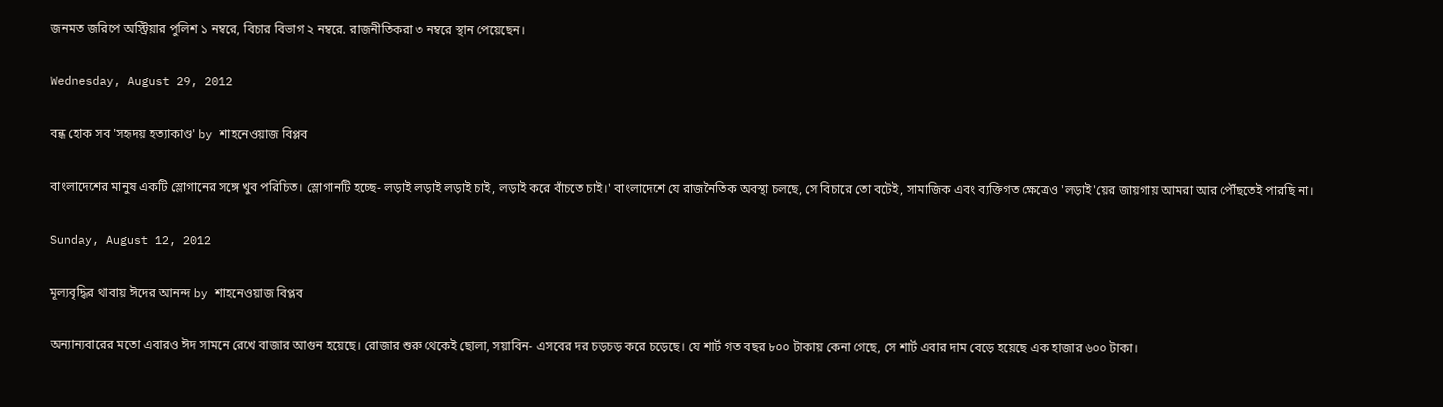জনমত জরিপে অস্ট্রিয়ার পুলিশ ১ নম্বরে, বিচার বিভাগ ২ নম্বরে. রাজনীতিকরা ৩ নম্বরে স্থান পেয়েছেন।

Wednesday, August 29, 2012

বন্ধ হোক সব 'সহৃদয় হত্যাকাণ্ড' by শাহনেওয়াজ বিপ্লব

বাংলাদেশের মানুষ একটি স্লোগানের সঙ্গে খুব পরিচিত। স্লোগানটি হচ্ছে- লড়াই লড়াই লড়াই চাই, লড়াই করে বাঁচতে চাই।' বাংলাদেশে যে রাজনৈতিক অবস্থা চলছে, সে বিচারে তো বটেই, সামাজিক এবং ব্যক্তিগত ক্ষেত্রেও 'লড়াই'য়ের জায়গায় আমরা আর পৌঁছতেই পারছি না।

Sunday, August 12, 2012

মূল্যবৃদ্ধির থাবায় ঈদের আনন্দ by শাহনেওয়াজ বিপ্লব

অন্যান্যবারের মতো এবারও ঈদ সামনে রেখে বাজার আগুন হয়েছে। রোজার শুরু থেকেই ছোলা, সয়াবিন- এসবের দর চড়চড় করে চড়েছে। যে শার্ট গত বছর ৮০০ টাকায় কেনা গেছে, সে শার্ট এবার দাম বেড়ে হয়েছে এক হাজার ৬০০ টাকা।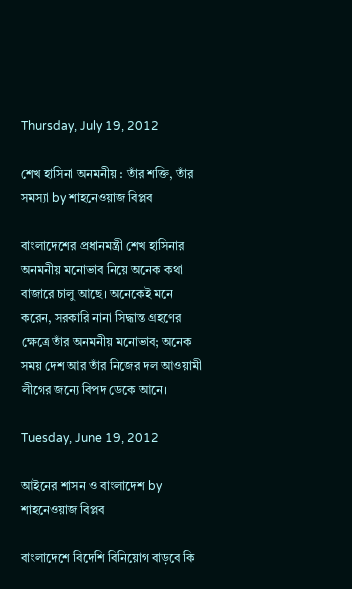Thursday, July 19, 2012

শেখ হাসিনা অনমনীয় : তাঁর শক্তি, তাঁর সমস্যা by শাহনেওয়াজ বিপ্লব

বাংলাদেশের প্রধানমন্ত্রী শেখ হাসিনার অনমনীয় মনোভাব নিয়ে অনেক কথা বাজারে চালু আছে। অনেকেই মনে করেন, সরকারি নানা সিদ্ধান্ত গ্রহণের ক্ষেত্রে তাঁর অনমনীয় মনোভাব; অনেক সময় দেশ আর তাঁর নিজের দল আওয়ামী লীগের জন্যে বিপদ ডেকে আনে।

Tuesday, June 19, 2012

আইনের শাসন ও বাংলাদেশ by শাহনেওয়াজ বিপ্লব

বাংলাদেশে বিদেশি বিনিয়োগ বাড়বে কি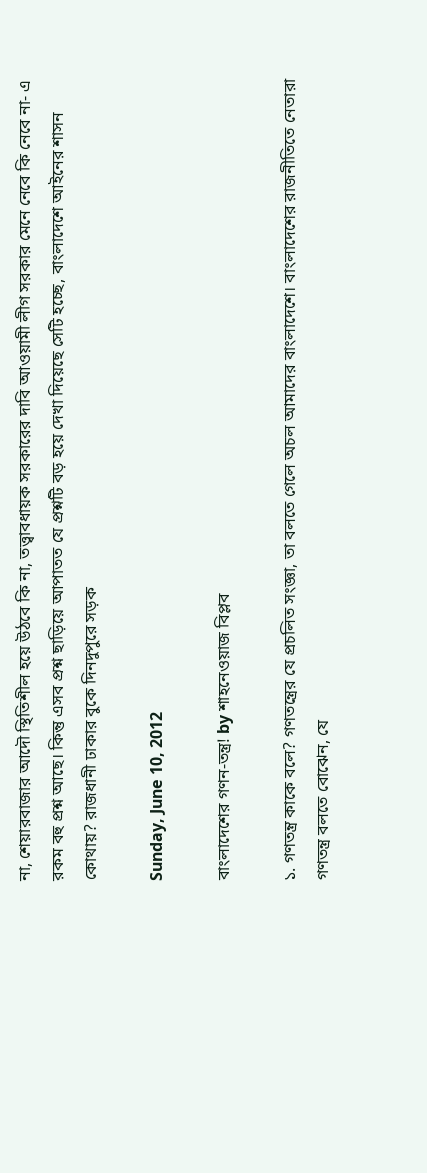না, শেয়ারবাজার আদৌ স্থিতিশীল হয়ে উঠবে কি না, তত্ত্বাবধায়ক সরকারের দাবি আওয়ামী লীগ সরকার মেনে নেবে কি নেবে না- এ রকম বহু প্রশ্ন আছে। কিন্তু এসব প্রশ্ন ছাড়িয়ে আপাতত যে প্রশ্নটি বড় হয়ে দেখা দিয়েছে সেটি হচ্ছে, বাংলাদেশে আইনের শাসন কোথায়? রাজধানী ঢাকার বুকে দিনদুপুরে সড়ক

Sunday, June 10, 2012

বাংলাদেশের গণন-তন্ত্র! by শাহনেওয়াজ বিপ্লব

১. গণতন্ত্র কাকে বলে? গণতন্ত্রের যে প্রচলিত সংজ্ঞা, তা বলতে গেলে অচল আমাদের বাংলাদেশে। বাংলাদেশের রাজনীতিতে নেতারা গণতন্ত্র বলতে বোঝেন, যে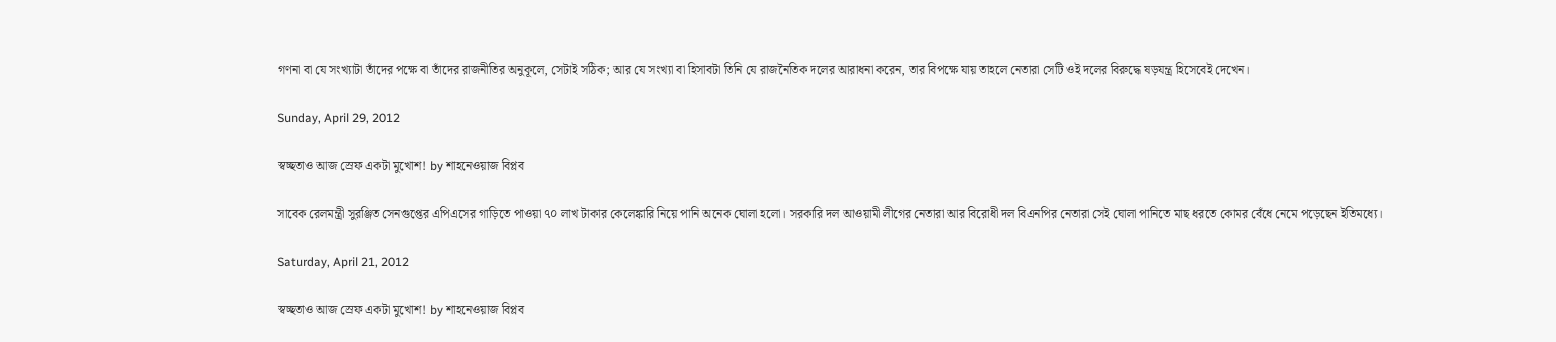গণনা বা যে সংখ্যাটা তাঁদের পক্ষে বা তাঁদের রাজনীতির অনুকূলে, সেটাই সঠিক; আর যে সংখ্যা বা হিসাবটা তিনি যে রাজনৈতিক দলের আরাধনা করেন, তার বিপক্ষে যায় তাহলে নেতারা সেটি ওই দলের বিরুদ্ধে ষড়যন্ত্র হিসেবেই দেখেন।

Sunday, April 29, 2012

স্বচ্ছতাও আজ স্রেফ একটা মুখোশ! by শাহনেওয়াজ বিপ্লব

সাবেক রেলমন্ত্রী সুরঞ্জিত সেনগুপ্তের এপিএসের গাড়িতে পাওয়া ৭০ লাখ টাকার কেলেঙ্কারি নিয়ে পানি অনেক ঘোলা হলো। সরকারি দল আওয়ামী লীগের নেতারা আর বিরোধী দল বিএনপির নেতারা সেই ঘোলা পানিতে মাছ ধরতে কোমর বেঁধে নেমে পড়েছেন ইতিমধ্যে।

Saturday, April 21, 2012

স্বচ্ছতাও আজ স্রেফ একটা মুখোশ! by শাহনেওয়াজ বিপ্লব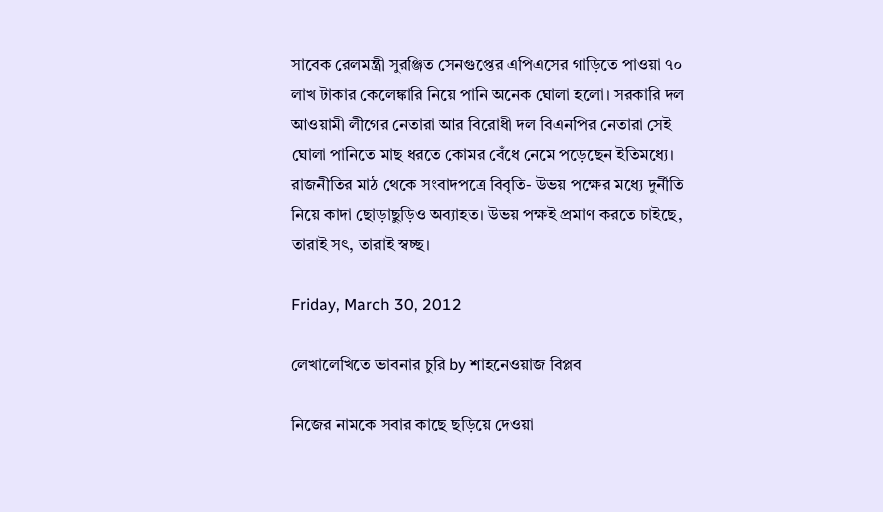সাবেক রেলমন্ত্রী সুরঞ্জিত সেনগুপ্তের এপিএসের গাড়িতে পাওয়া ৭০ লাখ টাকার কেলেঙ্কারি নিয়ে পানি অনেক ঘোলা হলো। সরকারি দল আওয়ামী লীগের নেতারা আর বিরোধী দল বিএনপির নেতারা সেই ঘোলা পানিতে মাছ ধরতে কোমর বেঁধে নেমে পড়েছেন ইতিমধ্যে। রাজনীতির মাঠ থেকে সংবাদপত্রে বিবৃতি- উভয় পক্ষের মধ্যে দুর্নীতি নিয়ে কাদা ছোড়াছুড়িও অব্যাহত। উভয় পক্ষই প্রমাণ করতে চাইছে, তারাই সৎ, তারাই স্বচ্ছ।

Friday, March 30, 2012

লেখালেখিতে ভাবনার চুরি by শাহনেওয়াজ বিপ্লব

নিজের নামকে সবার কাছে ছড়িয়ে দেওয়া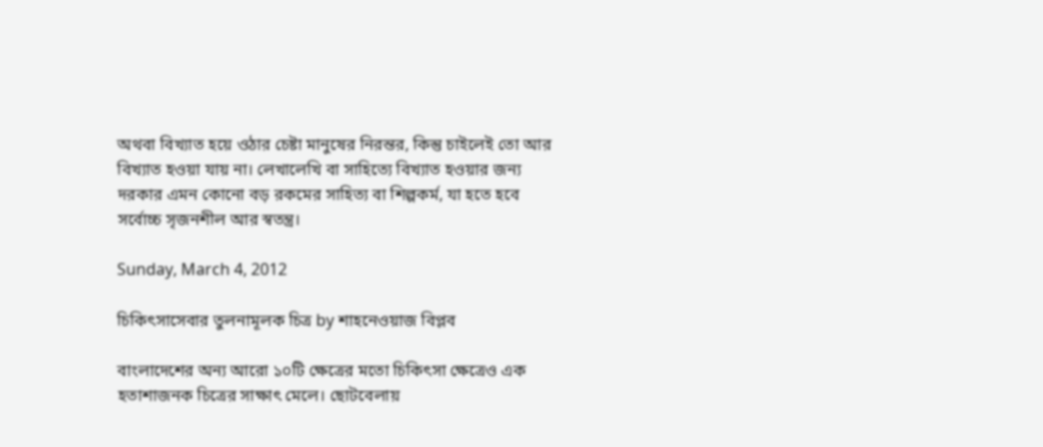অথবা বিখ্যাত হয়ে ওঠার চেষ্টা মানুষের নিরন্তর, কিন্তু চাইলেই তো আর বিখ্যাত হওয়া যায় না। লেখালেখি বা সাহিত্যে বিখ্যাত হওয়ার জন্য দরকার এমন কোনো বড় রকমের সাহিত্য বা শিল্পকর্ম, যা হতে হবে সর্বোচ্চ সৃজনশীল আর স্বতন্ত্র।

Sunday, March 4, 2012

চিকিৎসাসেবার তুলনামূলক চিত্র by শাহনেওয়াজ বিপ্লব

বাংলাদেশের অন্য আরো ১০টি ক্ষেত্রের মতো চিকিৎসা ক্ষেত্রেও এক হতাশাজনক চিত্রের সাক্ষাৎ মেলে। ছোটবেলায়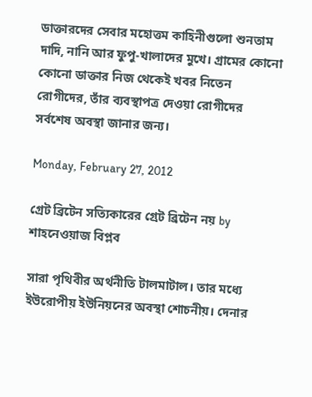ডাক্তারদের সেবার মহোত্তম কাহিনীগুলো শুনতাম দাদি, নানি আর ফুপু-খালাদের মুখে। গ্রামের কোনো কোনো ডাক্তার নিজ থেকেই খবর নিতেন রোগীদের, তাঁর ব্যবস্থাপত্র দেওয়া রোগীদের সর্বশেষ অবস্থা জানার জন্য।

Monday, February 27, 2012

গ্রেট ব্রিটেন সত্যিকারের গ্রেট ব্রিটেন নয় by শাহনেওয়াজ বিপ্লব

সারা পৃথিবীর অর্থনীতি টালমাটাল। তার মধ্যে ইউরোপীয় ইউনিয়নের অবস্থা শোচনীয়। দেনার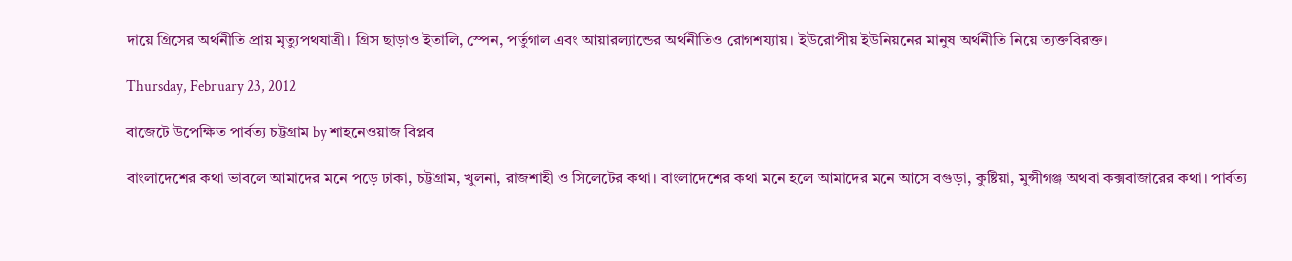দায়ে গ্রিসের অর্থনীতি প্রায় মৃত্যুপথযাত্রী। গ্রিস ছাড়াও ইতালি, স্পেন, পর্তুগাল এবং আয়ারল্যান্ডের অর্থনীতিও রোগশয্যায়। ইউরোপীয় ইউনিয়নের মানুষ অর্থনীতি নিয়ে ত্যক্তবিরক্ত।

Thursday, February 23, 2012

বাজেটে উপেক্ষিত পার্বত্য চট্টগ্রাম by শাহনেওয়াজ বিপ্লব

বাংলাদেশের কথা ভাবলে আমাদের মনে পড়ে ঢাকা, চট্টগ্রাম, খুলনা, রাজশাহী ও সিলেটের কথা। বাংলাদেশের কথা মনে হলে আমাদের মনে আসে বগুড়া, কুষ্টিয়া, মুন্সীগঞ্জ অথবা কক্সবাজারের কথা। পার্বত্য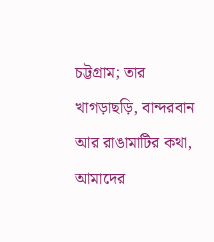চট্টগ্রাম; তার খাগড়াছড়ি, বান্দরবান আর রাঙামাটির কথা, আমাদের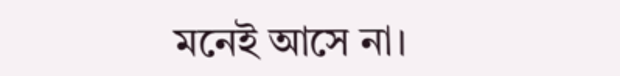মনেই আসে না।